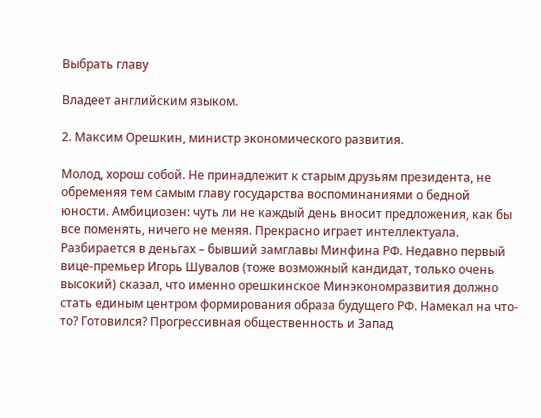Выбрать главу

Владеет английским языком.

2. Максим Орешкин, министр экономического развития.

Молод, хорош собой. Не принадлежит к старым друзьям президента, не обременяя тем самым главу государства воспоминаниями о бедной юности. Амбициозен: чуть ли не каждый день вносит предложения, как бы все поменять, ничего не меняя. Прекрасно играет интеллектуала. Разбирается в деньгах – бывший замглавы Минфина РФ. Недавно первый вице-премьер Игорь Шувалов (тоже возможный кандидат, только очень высокий) сказал, что именно орешкинское Минэкономразвития должно стать единым центром формирования образа будущего РФ. Намекал на что-то? Готовился? Прогрессивная общественность и Запад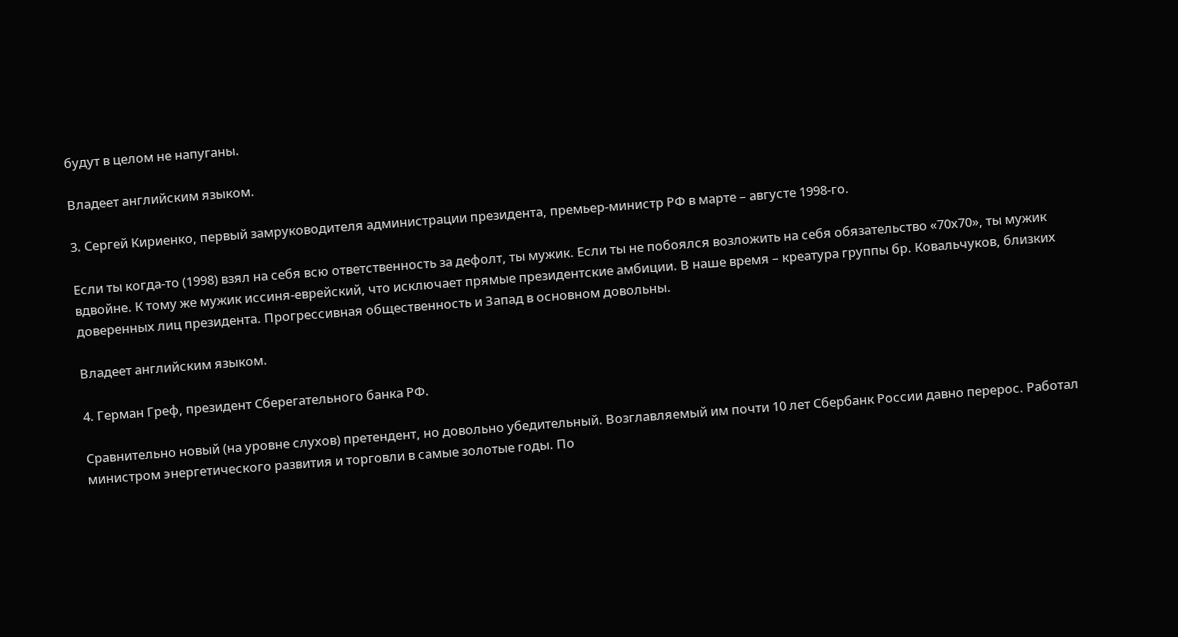будут в целом не напуганы.

Владеет английским языком.

3. Сергей Кириенко, первый замруководителя администрации президента, премьер-министр РФ в марте – августе 1998-го.

Если ты когда-то (1998) взял на себя всю ответственность за дефолт, ты мужик. Если ты не побоялся возложить на себя обязательство «70х70», ты мужик вдвойне. К тому же мужик иссиня-еврейский, что исключает прямые президентские амбиции. В наше время – креатура группы бр. Ковальчуков, близких доверенных лиц президента. Прогрессивная общественность и Запад в основном довольны.

Владеет английским языком.

4. Герман Греф, президент Сберегательного банка РФ.

Сравнительно новый (на уровне слухов) претендент, но довольно убедительный. Возглавляемый им почти 10 лет Сбербанк России давно перерос. Работал министром энергетического развития и торговли в самые золотые годы. По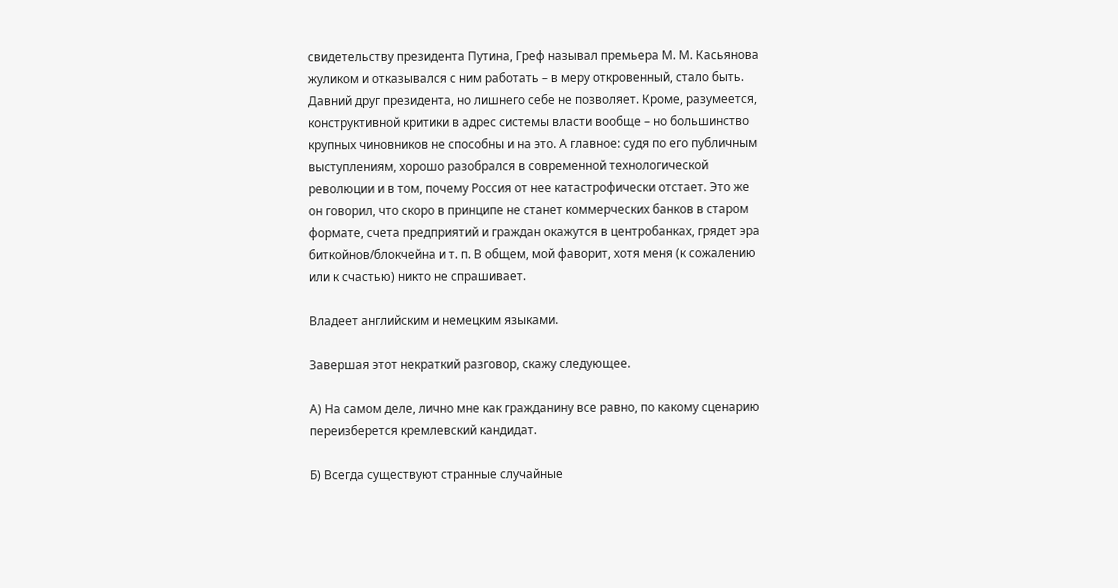свидетельству президента Путина, Греф называл премьера М. М. Касьянова жуликом и отказывался с ним работать – в меру откровенный, стало быть. Давний друг президента, но лишнего себе не позволяет. Кроме, разумеется, конструктивной критики в адрес системы власти вообще – но большинство крупных чиновников не способны и на это. А главное: судя по его публичным выступлениям, хорошо разобрался в современной технологической революции и в том, почему Россия от нее катастрофически отстает. Это же он говорил, что скоро в принципе не станет коммерческих банков в старом формате, счета предприятий и граждан окажутся в центробанках, грядет эра биткойнов/блокчейна и т. п. В общем, мой фаворит, хотя меня (к сожалению или к счастью) никто не спрашивает.

Владеет английским и немецким языками.

Завершая этот некраткий разговор, скажу следующее.

А) На самом деле, лично мне как гражданину все равно, по какому сценарию переизберется кремлевский кандидат.

Б) Всегда существуют странные случайные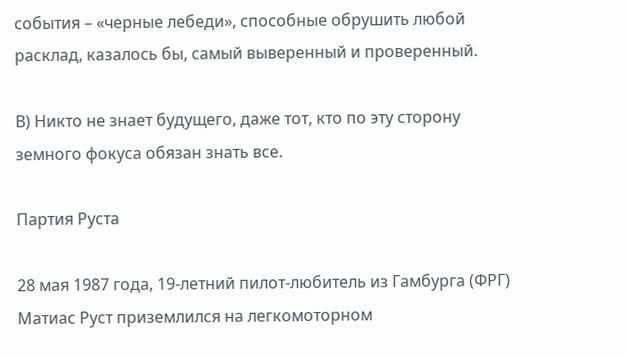события – «черные лебеди», способные обрушить любой расклад, казалось бы, самый выверенный и проверенный.

В) Никто не знает будущего, даже тот, кто по эту сторону земного фокуса обязан знать все.

Партия Руста

28 мая 1987 года, 19-летний пилот-любитель из Гамбурга (ФРГ) Матиас Руст приземлился на легкомоторном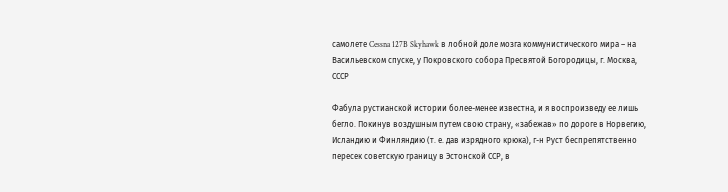самолете Cessna 127B Skyhawk в лобной доле мозга коммунистического мира – на Васильевском спуске, у Покровского собора Пресвятой Богородицы, г. Москва, СССР

Фабула рустианской истории более-менее известна, и я воспроизведу ее лишь бегло. Покинув воздушным путем свою страну, «забежав» по дороге в Норвегию, Исландию и Финляндию (т. е. дав изрядного крюка), г-н Руст беспрепятственно пересек советскую границу в Эстонской ССР, в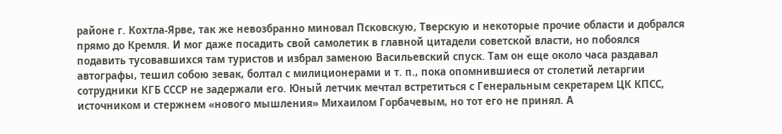районе г. Кохтла-Ярве, так же невозбранно миновал Псковскую, Тверскую и некоторые прочие области и добрался прямо до Кремля. И мог даже посадить свой самолетик в главной цитадели советской власти, но побоялся подавить тусовавшихся там туристов и избрал заменою Васильевский спуск. Там он еще около часа раздавал автографы, тешил собою зевак, болтал с милиционерами и т. п., пока опомнившиеся от столетий летаргии сотрудники КГБ СССР не задержали его. Юный летчик мечтал встретиться с Генеральным секретарем ЦК КПСС, источником и стержнем «нового мышления» Михаилом Горбачевым, но тот его не принял. А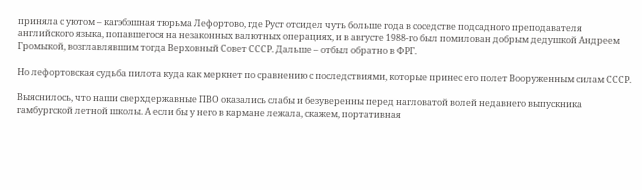приняла с уютом – кагэбэшная тюрьма Лефортово, где Руст отсидел чуть больше года в соседстве подсадного преподавателя английского языка, попавшегося на незаконных валютных операциях, и в августе 1988-го был помилован добрым дедушкой Андреем Громыкой, возглавлявшим тогда Верховный Совет СССР. Дальше – отбыл обратно в ФРГ.

Но лефортовская судьба пилота куда как меркнет по сравнению с последствиями, которые принес его полет Вооруженным силам СССР.

Выяснилось, что наши сверхдержавные ПВО оказались слабы и безуверенны перед нагловатой волей недавнего выпускника гамбургской летной школы. А если бы у него в кармане лежала, скажем, портативная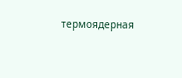термоядерная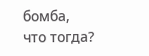бомба, что тогда?